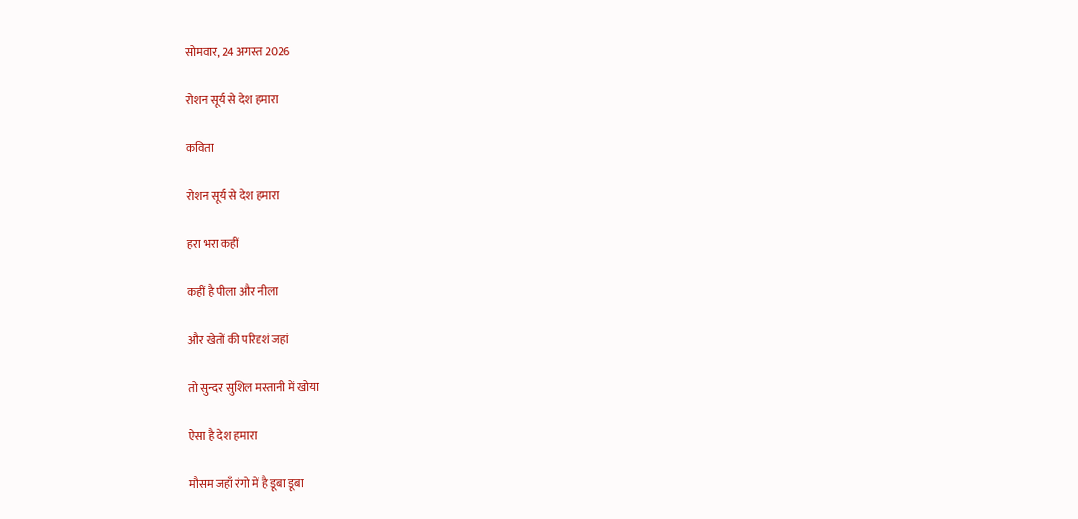सोमवार, 24 अगस्त 2026

रोशन सूर्य से देश हमारा

कविता

रोशन सूर्य से देश हमारा

हरा भरा कहीं

कहीं है पीला और नीला

और खेतों की परिदृशं जहां

तो सुन्दर सुशिल मस्तानी में खोया

ऐसा है देश हमारा

मौसम जहाँ रंगो में है डूबा डूबा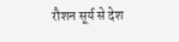रौशन सूर्य से देश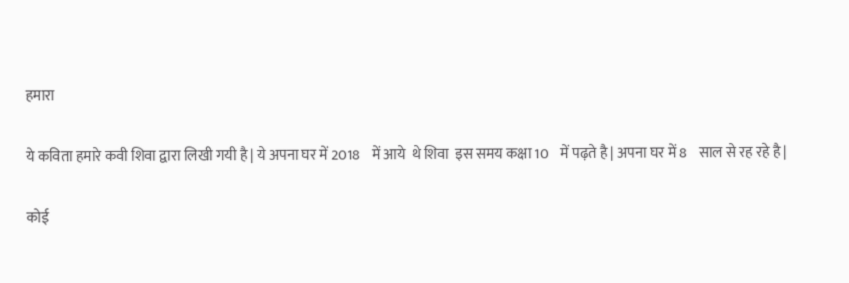हमारा

ये कविता हमारे कवी शिवा द्वारा लिखी गयी है | ये अपना घर में 2018    में आये  थे शिवा  इस समय कक्षा 10    में पढ़ते है | अपना घर में 8    साल से रह रहे है |

कोई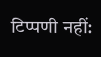टिप्पणी नहीं: